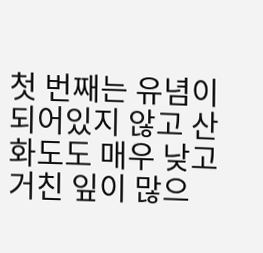첫 번째는 유념이 되어있지 않고 산화도도 매우 낮고 거친 잎이 많으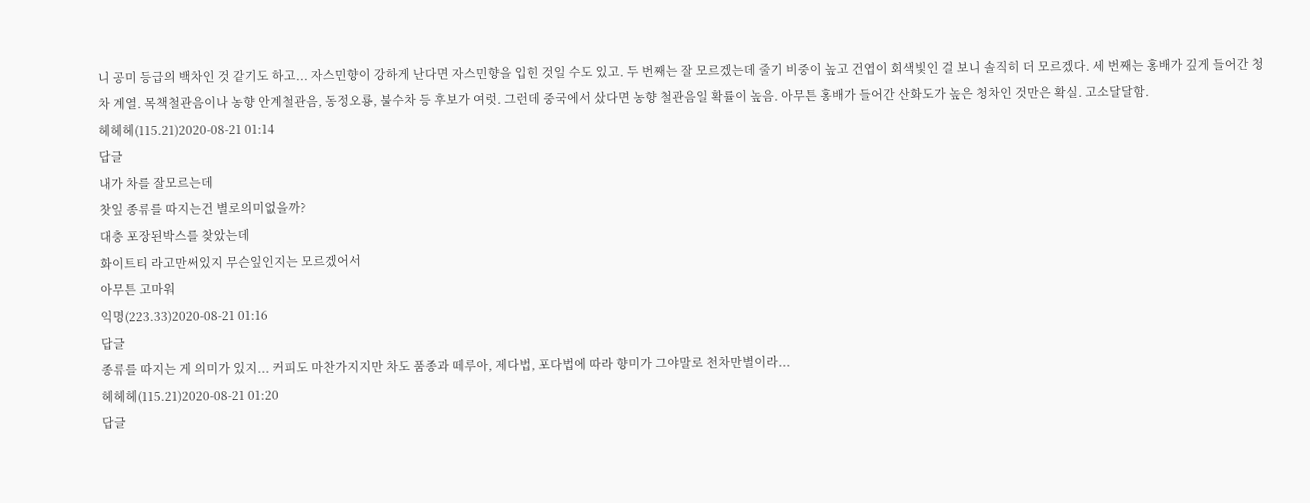니 공미 등급의 백차인 것 같기도 하고... 자스민향이 강하게 난다면 자스민향을 입힌 것일 수도 있고. 두 번째는 잘 모르겠는데 줄기 비중이 높고 건엽이 회색빛인 걸 보니 솔직히 더 모르겠다. 세 번째는 홍배가 깊게 들어간 청차 계열. 목책철관음이나 농향 안계철관음, 동정오룡, 불수차 등 후보가 여럿. 그런데 중국에서 샀다면 농향 철관음일 확률이 높음. 아무튼 홍배가 들어간 산화도가 높은 청차인 것만은 확실. 고소달달함.
헤헤헤(115.21)2020-08-21 01:14
답글
내가 차를 잘모르는데
찻잎 종류를 따지는건 별로의미없을까?
대충 포장된박스를 찾았는데
화이트티 라고만써있지 무슨잎인지는 모르겠어서
아무튼 고마워
익명(223.33)2020-08-21 01:16
답글
종류를 따지는 게 의미가 있지... 커피도 마찬가지지만 차도 품종과 떼루아, 제다법, 포다법에 따라 향미가 그야말로 천차만별이라...
헤헤헤(115.21)2020-08-21 01:20
답글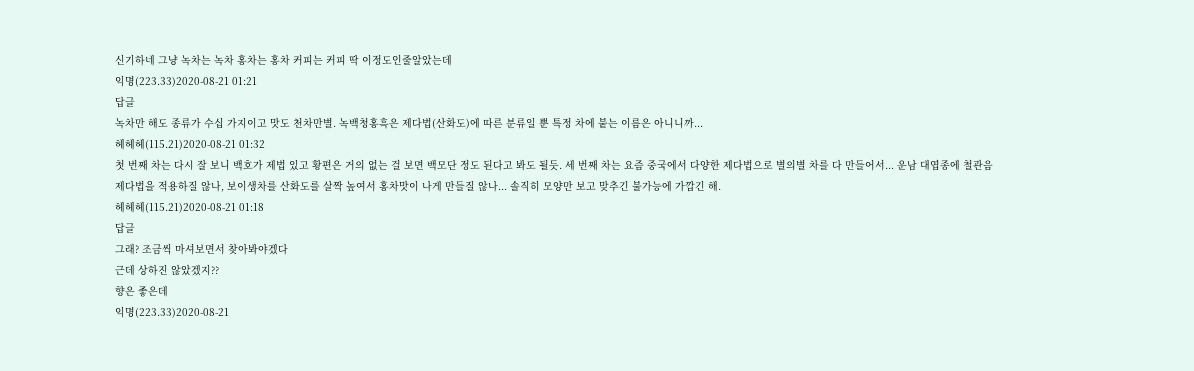신기하네 그냥 녹차는 녹차 홍차는 홍차 커피는 커피 딱 이정도인줄알았는데
익명(223.33)2020-08-21 01:21
답글
녹차만 해도 종류가 수십 가지이고 맛도 천차만별. 녹백청홍흑은 제다법(산화도)에 따른 분류일 뿐 특정 차에 붙는 이름은 아니니까...
헤헤헤(115.21)2020-08-21 01:32
첫 번째 차는 다시 잘 보니 백호가 제법 있고 황편은 거의 없는 걸 보면 백모단 정도 된다고 봐도 될듯. 세 번째 차는 요즘 중국에서 다양한 제다법으로 별의별 차를 다 만들어서... 운남 대엽종에 철관음 제다법을 적용하질 않나, 보이생차를 산화도를 살짝 높여서 홍차맛이 나게 만들질 않나... 솔직히 모양만 보고 맞추긴 불가능에 가깝긴 해.
헤헤헤(115.21)2020-08-21 01:18
답글
그래? 조금씩 마셔보면서 찾아봐야겠다
근데 상하진 않았겠지??
향은 좋은데
익명(223.33)2020-08-21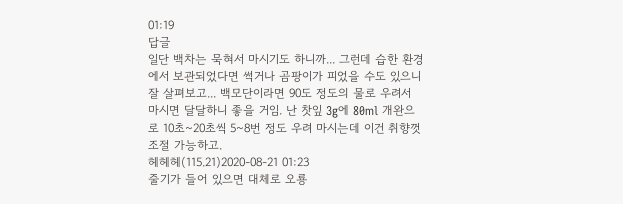01:19
답글
일단 백차는 묵혀서 마시기도 하니까... 그런데 습한 환경에서 보관되었다면 썩거나 곰팡이가 피었을 수도 있으니 잘 살펴보고... 백모단이라면 90도 정도의 물로 우려서 마시면 달달하니 좋을 거임. 난 찻잎 3g에 80ml 개완으로 10초~20초씩 5~8번 정도 우려 마시는데 이건 취향껏 조절 가능하고.
헤헤헤(115.21)2020-08-21 01:23
줄기가 들어 있으면 대체로 오룡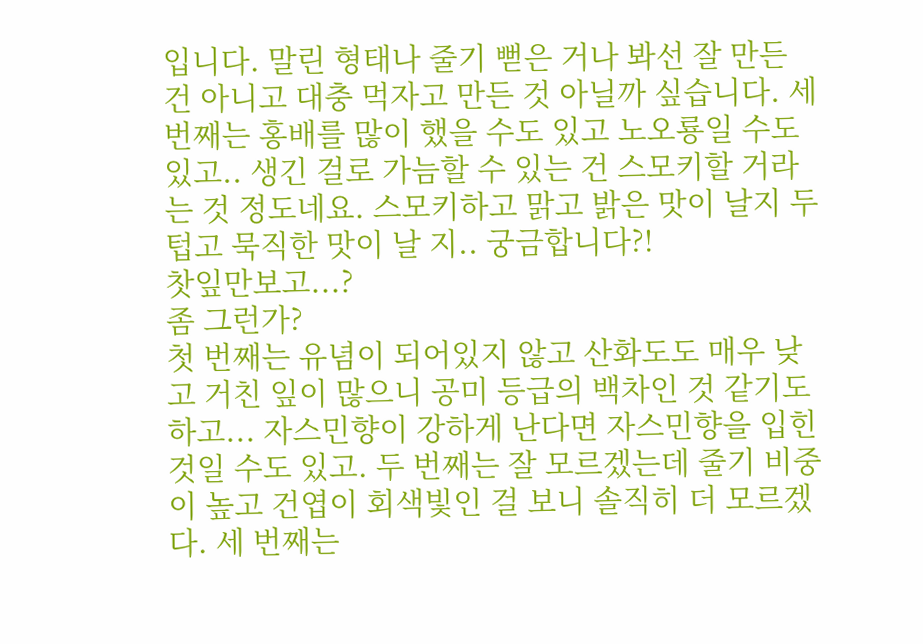입니다. 말린 형태나 줄기 뻗은 거나 봐선 잘 만든 건 아니고 대충 먹자고 만든 것 아닐까 싶습니다. 세번째는 홍배를 많이 했을 수도 있고 노오룡일 수도 있고.. 생긴 걸로 가늠할 수 있는 건 스모키할 거라는 것 정도네요. 스모키하고 맑고 밝은 맛이 날지 두텁고 묵직한 맛이 날 지.. 궁금합니다?!
찻잎만보고...?
좀 그런가?
첫 번째는 유념이 되어있지 않고 산화도도 매우 낮고 거친 잎이 많으니 공미 등급의 백차인 것 같기도 하고... 자스민향이 강하게 난다면 자스민향을 입힌 것일 수도 있고. 두 번째는 잘 모르겠는데 줄기 비중이 높고 건엽이 회색빛인 걸 보니 솔직히 더 모르겠다. 세 번째는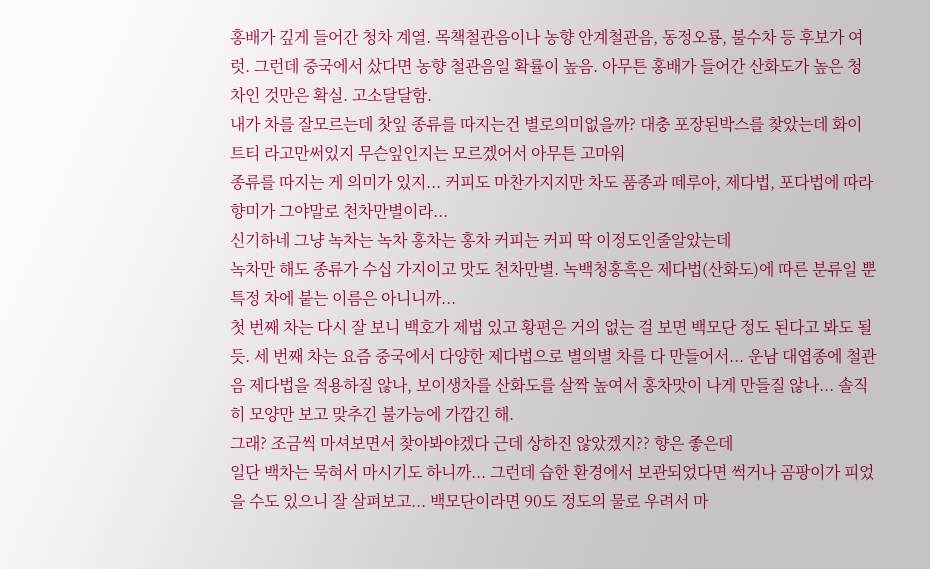홍배가 깊게 들어간 청차 계열. 목책철관음이나 농향 안계철관음, 동정오룡, 불수차 등 후보가 여럿. 그런데 중국에서 샀다면 농향 철관음일 확률이 높음. 아무튼 홍배가 들어간 산화도가 높은 청차인 것만은 확실. 고소달달함.
내가 차를 잘모르는데 찻잎 종류를 따지는건 별로의미없을까? 대충 포장된박스를 찾았는데 화이트티 라고만써있지 무슨잎인지는 모르겠어서 아무튼 고마워
종류를 따지는 게 의미가 있지... 커피도 마찬가지지만 차도 품종과 떼루아, 제다법, 포다법에 따라 향미가 그야말로 천차만별이라...
신기하네 그냥 녹차는 녹차 홍차는 홍차 커피는 커피 딱 이정도인줄알았는데
녹차만 해도 종류가 수십 가지이고 맛도 천차만별. 녹백청홍흑은 제다법(산화도)에 따른 분류일 뿐 특정 차에 붙는 이름은 아니니까...
첫 번째 차는 다시 잘 보니 백호가 제법 있고 황편은 거의 없는 걸 보면 백모단 정도 된다고 봐도 될듯. 세 번째 차는 요즘 중국에서 다양한 제다법으로 별의별 차를 다 만들어서... 운남 대엽종에 철관음 제다법을 적용하질 않나, 보이생차를 산화도를 살짝 높여서 홍차맛이 나게 만들질 않나... 솔직히 모양만 보고 맞추긴 불가능에 가깝긴 해.
그래? 조금씩 마셔보면서 찾아봐야겠다 근데 상하진 않았겠지?? 향은 좋은데
일단 백차는 묵혀서 마시기도 하니까... 그런데 습한 환경에서 보관되었다면 썩거나 곰팡이가 피었을 수도 있으니 잘 살펴보고... 백모단이라면 90도 정도의 물로 우려서 마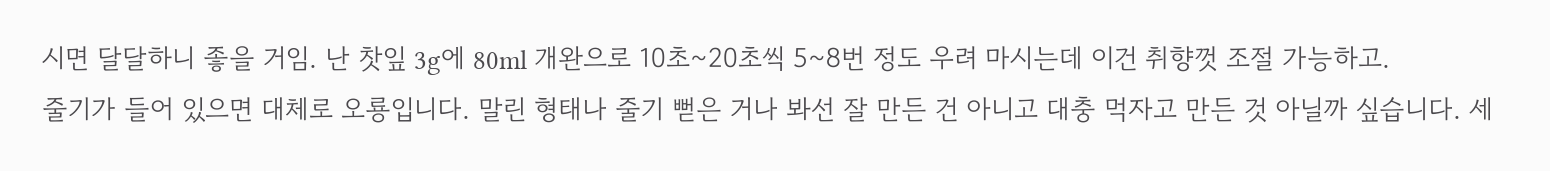시면 달달하니 좋을 거임. 난 찻잎 3g에 80ml 개완으로 10초~20초씩 5~8번 정도 우려 마시는데 이건 취향껏 조절 가능하고.
줄기가 들어 있으면 대체로 오룡입니다. 말린 형태나 줄기 뻗은 거나 봐선 잘 만든 건 아니고 대충 먹자고 만든 것 아닐까 싶습니다. 세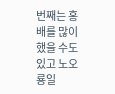번째는 홍배를 많이 했을 수도 있고 노오룡일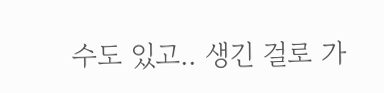수도 있고.. 생긴 걸로 가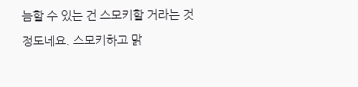늠할 수 있는 건 스모키할 거라는 것 정도네요. 스모키하고 맑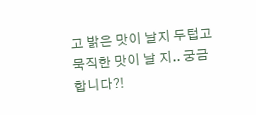고 밝은 맛이 날지 두텁고 묵직한 맛이 날 지.. 궁금합니다?!